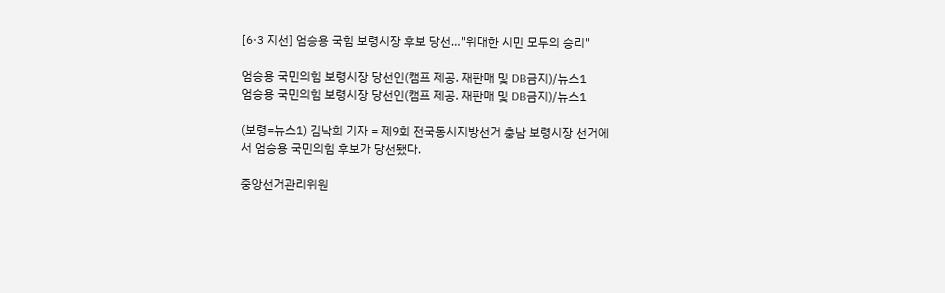[6·3 지선] 엄승용 국힘 보령시장 후보 당선…"위대한 시민 모두의 승리"

엄승용 국민의힘 보령시장 당선인(캠프 제공. 재판매 및 DB금지)/뉴스1
엄승용 국민의힘 보령시장 당선인(캠프 제공. 재판매 및 DB금지)/뉴스1

(보령=뉴스1) 김낙희 기자 = 제9회 전국동시지방선거 충남 보령시장 선거에서 엄승용 국민의힘 후보가 당선됐다.

중앙선거관리위원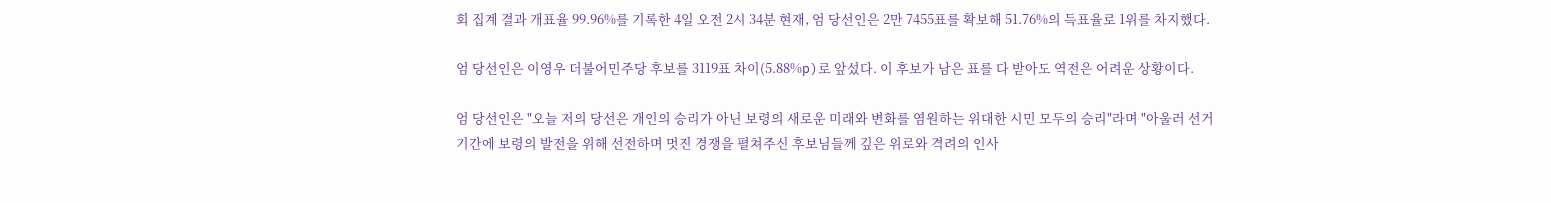회 집계 결과 개표율 99.96%를 기록한 4일 오전 2시 34분 현재, 엄 당선인은 2만 7455표를 확보해 51.76%의 득표율로 1위를 차지했다.

엄 당선인은 이영우 더불어민주당 후보를 3119표 차이(5.88%p)로 앞섰다. 이 후보가 남은 표를 다 받아도 역전은 어려운 상황이다.

엄 당선인은 "오늘 저의 당선은 개인의 승리가 아닌 보령의 새로운 미래와 변화를 염원하는 위대한 시민 모두의 승리"라며 "아울러 선거 기간에 보령의 발전을 위해 선전하며 멋진 경쟁을 펼쳐주신 후보님들께 깊은 위로와 격려의 인사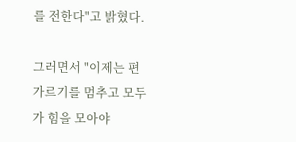를 전한다"고 밝혔다.

그러면서 "이제는 편 가르기를 멈추고 모두가 힘을 모아야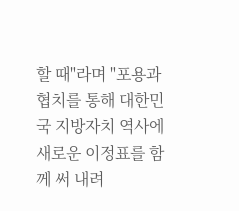할 때"라며 "포용과 협치를 통해 대한민국 지방자치 역사에 새로운 이정표를 함께 써 내려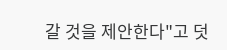갈 것을 제안한다"고 덧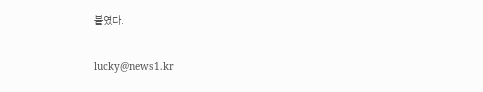붙였다.

lucky@news1.kr